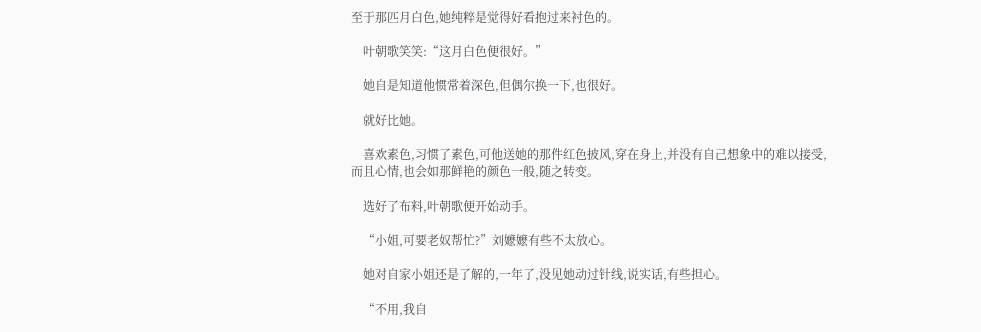至于那匹月白色,她纯粹是觉得好看抱过来衬色的。

    叶朝歌笑笑:“这月白色便很好。”

    她自是知道他惯常着深色,但偶尔换一下,也很好。

    就好比她。

    喜欢素色,习惯了素色,可他送她的那件红色披风,穿在身上,并没有自己想象中的难以接受,而且心情,也会如那鲜艳的颜色一般,随之转变。

    选好了布料,叶朝歌便开始动手。

    “小姐,可要老奴帮忙?”刘嬷嬷有些不太放心。

    她对自家小姐还是了解的,一年了,没见她动过针线,说实话,有些担心。

    “不用,我自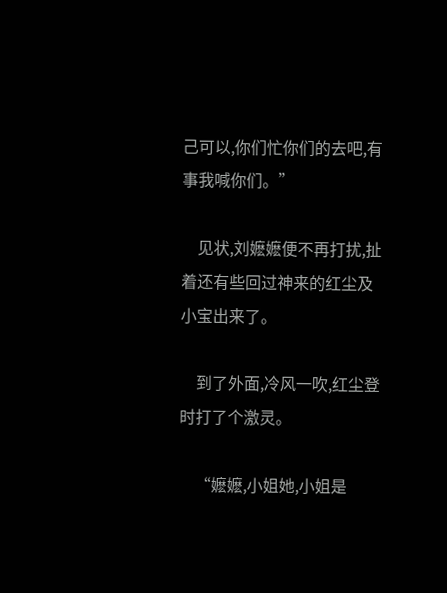己可以,你们忙你们的去吧,有事我喊你们。”

    见状,刘嬷嬷便不再打扰,扯着还有些回过神来的红尘及小宝出来了。

    到了外面,冷风一吹,红尘登时打了个激灵。

    “嬷嬷,小姐她,小姐是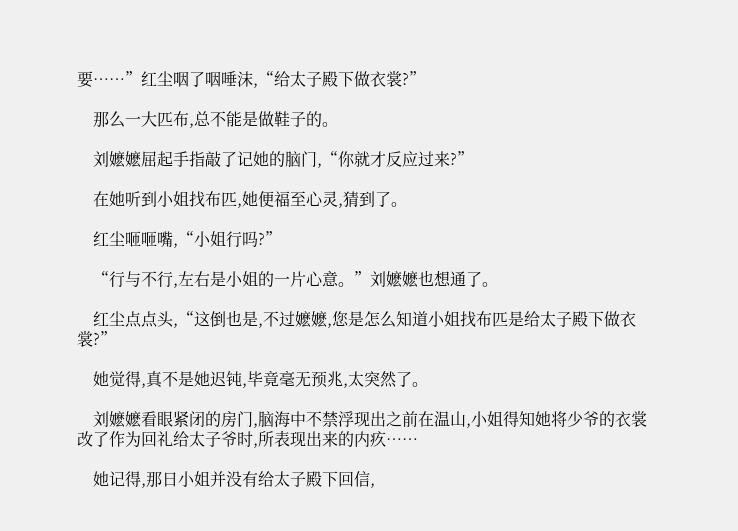要……”红尘咽了咽唾沫,“给太子殿下做衣裳?”

    那么一大匹布,总不能是做鞋子的。

    刘嬷嬷屈起手指敲了记她的脑门,“你就才反应过来?”

    在她听到小姐找布匹,她便福至心灵,猜到了。

    红尘咂咂嘴,“小姐行吗?”

    “行与不行,左右是小姐的一片心意。”刘嬷嬷也想通了。

    红尘点点头,“这倒也是,不过嬷嬷,您是怎么知道小姐找布匹是给太子殿下做衣裳?”

    她觉得,真不是她迟钝,毕竟毫无预兆,太突然了。

    刘嬷嬷看眼紧闭的房门,脑海中不禁浮现出之前在温山,小姐得知她将少爷的衣裳改了作为回礼给太子爷时,所表现出来的内疚……

    她记得,那日小姐并没有给太子殿下回信,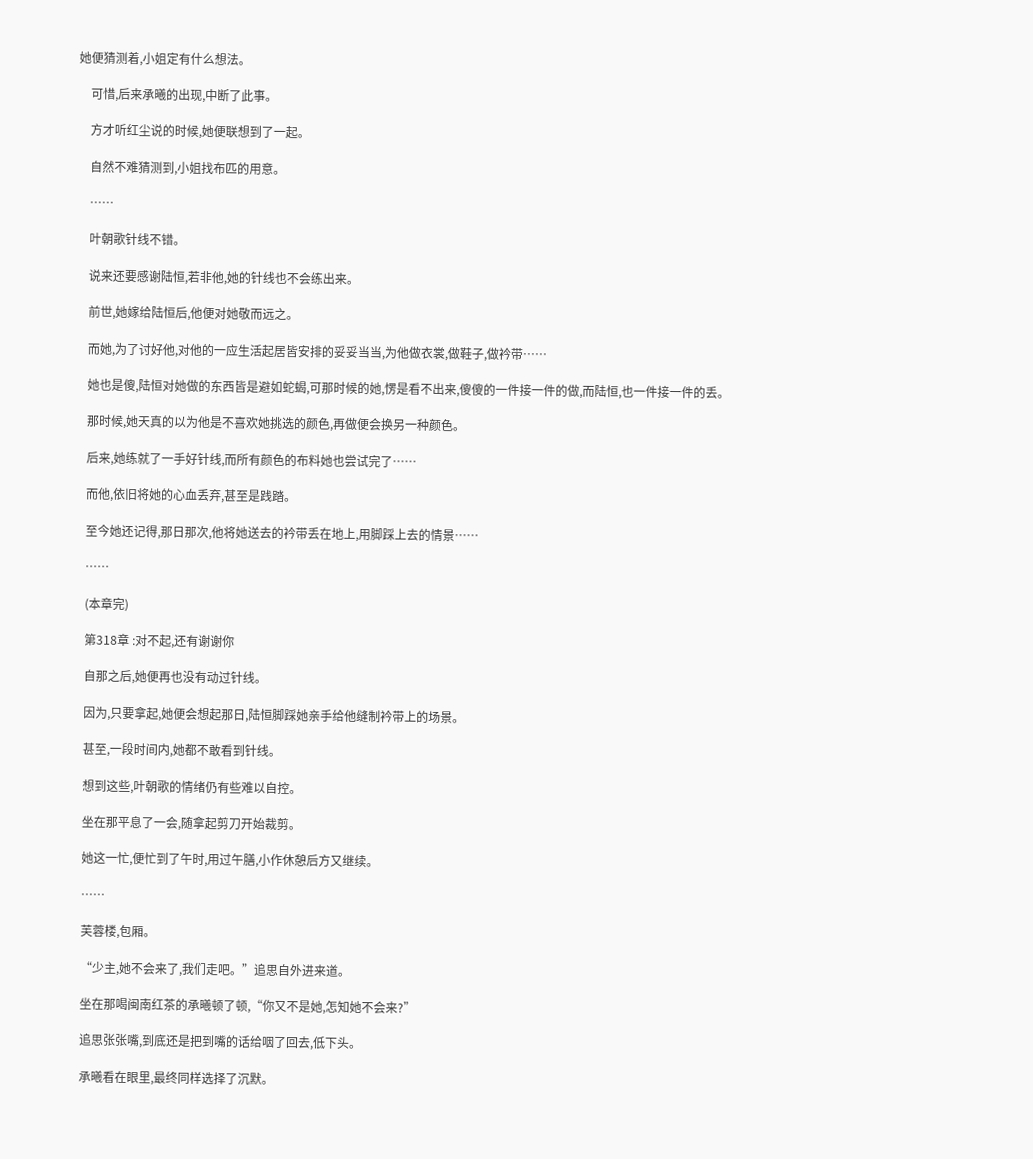她便猜测着,小姐定有什么想法。

    可惜,后来承曦的出现,中断了此事。

    方才听红尘说的时候,她便联想到了一起。

    自然不难猜测到,小姐找布匹的用意。

    ……

    叶朝歌针线不错。

    说来还要感谢陆恒,若非他,她的针线也不会练出来。

    前世,她嫁给陆恒后,他便对她敬而远之。

    而她,为了讨好他,对他的一应生活起居皆安排的妥妥当当,为他做衣裳,做鞋子,做衿带……

    她也是傻,陆恒对她做的东西皆是避如蛇蝎,可那时候的她,愣是看不出来,傻傻的一件接一件的做,而陆恒,也一件接一件的丢。

    那时候,她天真的以为他是不喜欢她挑选的颜色,再做便会换另一种颜色。

    后来,她练就了一手好针线,而所有颜色的布料她也尝试完了……

    而他,依旧将她的心血丢弃,甚至是践踏。

    至今她还记得,那日那次,他将她送去的衿带丢在地上,用脚踩上去的情景……

    ……

    (本章完)

    第318章 :对不起,还有谢谢你

    自那之后,她便再也没有动过针线。

    因为,只要拿起,她便会想起那日,陆恒脚踩她亲手给他缝制衿带上的场景。

    甚至,一段时间内,她都不敢看到针线。

    想到这些,叶朝歌的情绪仍有些难以自控。

    坐在那平息了一会,随拿起剪刀开始裁剪。

    她这一忙,便忙到了午时,用过午膳,小作休憩后方又继续。

    ……

    芙蓉楼,包厢。

    “少主,她不会来了,我们走吧。”追思自外进来道。

    坐在那喝闽南红茶的承曦顿了顿,“你又不是她,怎知她不会来?”

    追思张张嘴,到底还是把到嘴的话给咽了回去,低下头。

    承曦看在眼里,最终同样选择了沉默。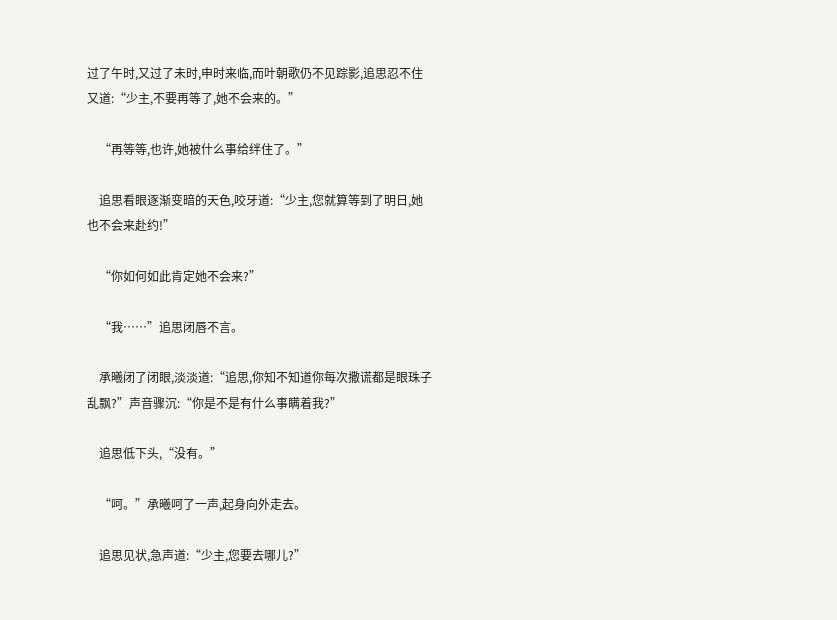过了午时,又过了未时,申时来临,而叶朝歌仍不见踪影,追思忍不住又道:“少主,不要再等了,她不会来的。”

    “再等等,也许,她被什么事给绊住了。”

    追思看眼逐渐变暗的天色,咬牙道:“少主,您就算等到了明日,她也不会来赴约!”

    “你如何如此肯定她不会来?”

    “我……”追思闭唇不言。

    承曦闭了闭眼,淡淡道:“追思,你知不知道你每次撒谎都是眼珠子乱飘?”声音骤沉:“你是不是有什么事瞒着我?”

    追思低下头,“没有。”

    “呵。”承曦呵了一声,起身向外走去。

    追思见状,急声道:“少主,您要去哪儿?”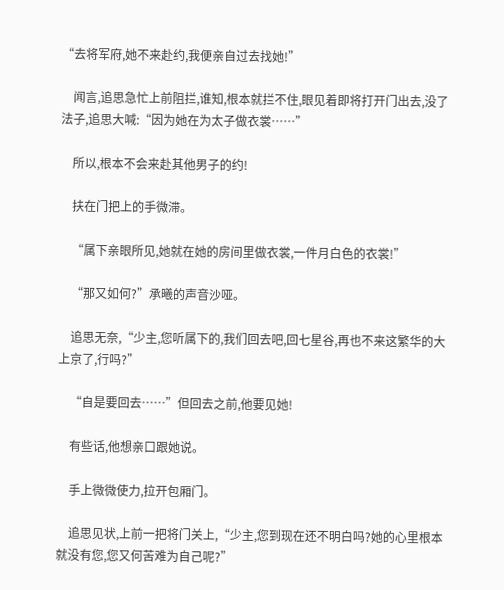“去将军府,她不来赴约,我便亲自过去找她!”

    闻言,追思急忙上前阻拦,谁知,根本就拦不住,眼见着即将打开门出去,没了法子,追思大喊:“因为她在为太子做衣裳……”

    所以,根本不会来赴其他男子的约!

    扶在门把上的手微滞。

    “属下亲眼所见,她就在她的房间里做衣裳,一件月白色的衣裳!”

    “那又如何?”承曦的声音沙哑。

    追思无奈,“少主,您听属下的,我们回去吧,回七星谷,再也不来这繁华的大上京了,行吗?”

    “自是要回去……”但回去之前,他要见她!

    有些话,他想亲口跟她说。

    手上微微使力,拉开包厢门。

    追思见状,上前一把将门关上,“少主,您到现在还不明白吗?她的心里根本就没有您,您又何苦难为自己呢?”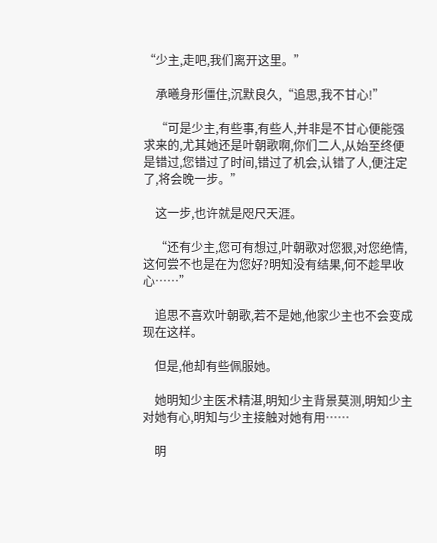“少主,走吧,我们离开这里。”

    承曦身形僵住,沉默良久,“追思,我不甘心!”

    “可是少主,有些事,有些人,并非是不甘心便能强求来的,尤其她还是叶朝歌啊,你们二人,从始至终便是错过,您错过了时间,错过了机会,认错了人,便注定了,将会晚一步。”

    这一步,也许就是咫尺天涯。

    “还有少主,您可有想过,叶朝歌对您狠,对您绝情,这何尝不也是在为您好?明知没有结果,何不趁早收心……”

    追思不喜欢叶朝歌,若不是她,他家少主也不会变成现在这样。

    但是,他却有些佩服她。

    她明知少主医术精湛,明知少主背景莫测,明知少主对她有心,明知与少主接触对她有用……

    明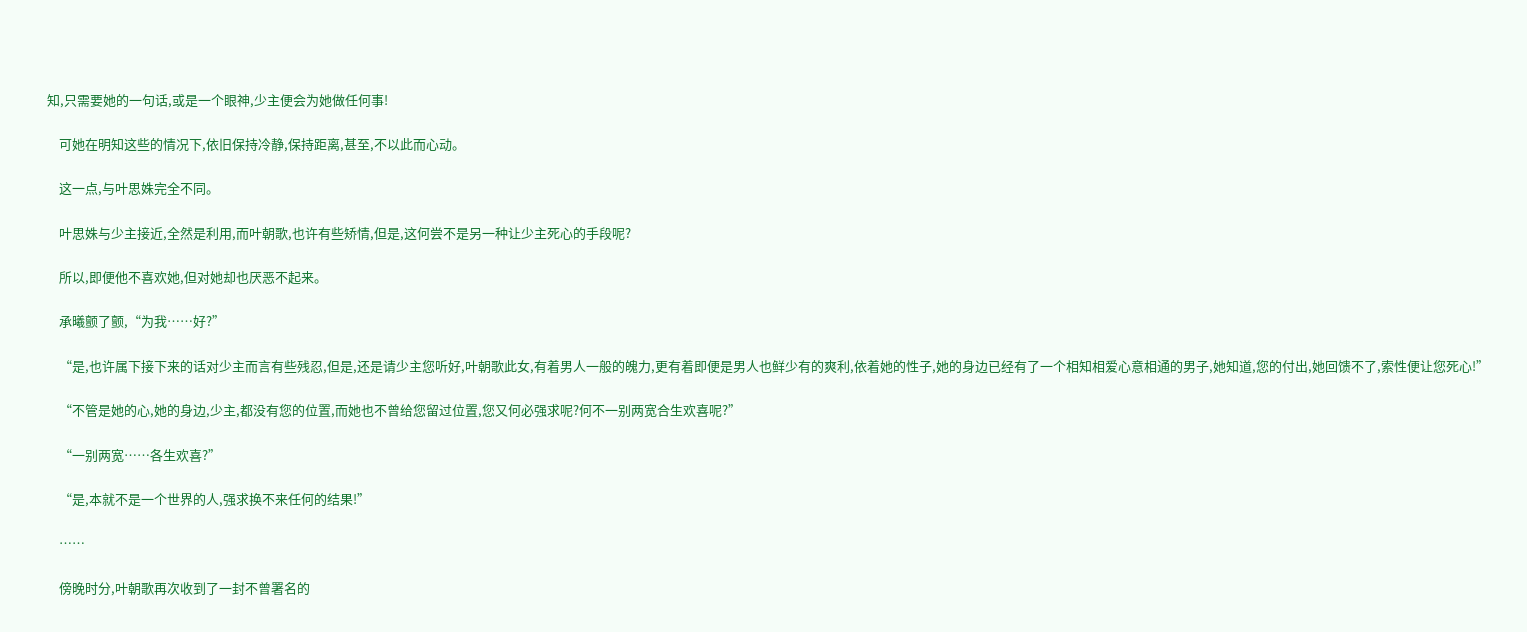知,只需要她的一句话,或是一个眼神,少主便会为她做任何事!

    可她在明知这些的情况下,依旧保持冷静,保持距离,甚至,不以此而心动。

    这一点,与叶思姝完全不同。

    叶思姝与少主接近,全然是利用,而叶朝歌,也许有些矫情,但是,这何尝不是另一种让少主死心的手段呢?

    所以,即便他不喜欢她,但对她却也厌恶不起来。

    承曦颤了颤,“为我……好?”

    “是,也许属下接下来的话对少主而言有些残忍,但是,还是请少主您听好,叶朝歌此女,有着男人一般的魄力,更有着即便是男人也鲜少有的爽利,依着她的性子,她的身边已经有了一个相知相爱心意相通的男子,她知道,您的付出,她回馈不了,索性便让您死心!”

    “不管是她的心,她的身边,少主,都没有您的位置,而她也不曾给您留过位置,您又何必强求呢?何不一别两宽合生欢喜呢?”

    “一别两宽……各生欢喜?”

    “是,本就不是一个世界的人,强求换不来任何的结果!”

    ……

    傍晚时分,叶朝歌再次收到了一封不曾署名的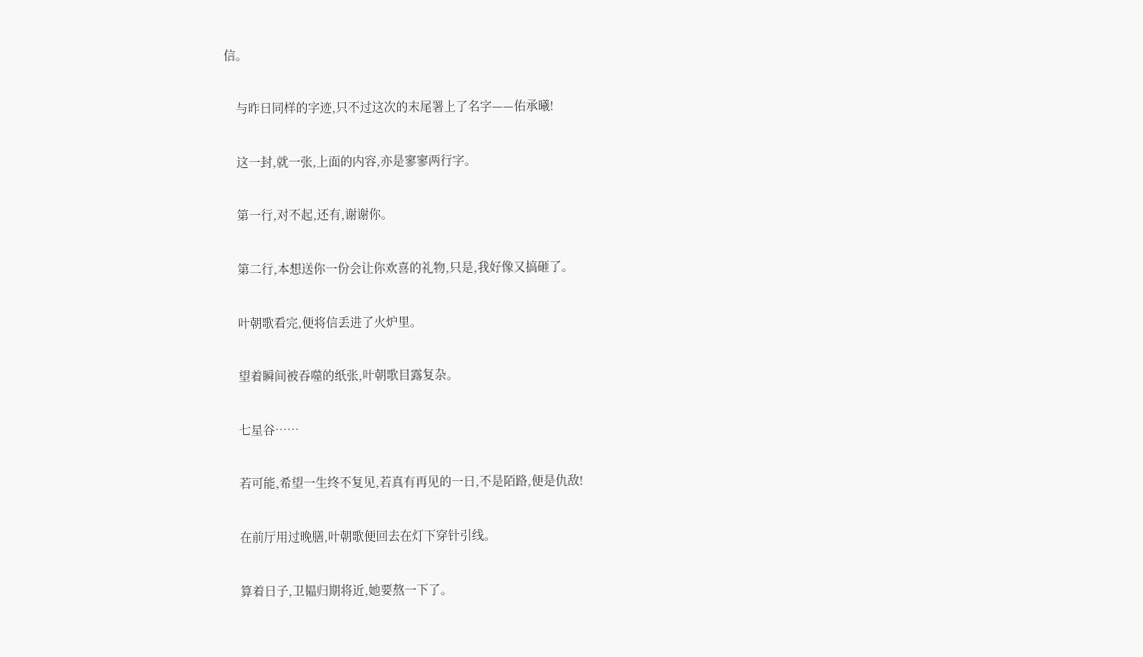信。

    与昨日同样的字迹,只不过这次的末尾署上了名字——佑承曦!

    这一封,就一张,上面的内容,亦是寥寥两行字。

    第一行,对不起,还有,谢谢你。

    第二行,本想送你一份会让你欢喜的礼物,只是,我好像又搞砸了。

    叶朝歌看完,便将信丢进了火炉里。

    望着瞬间被吞噬的纸张,叶朝歌目露复杂。

    七星谷……

    若可能,希望一生终不复见,若真有再见的一日,不是陌路,便是仇敌!

    在前厅用过晚膳,叶朝歌便回去在灯下穿针引线。

    算着日子,卫韫归期将近,她要熬一下了。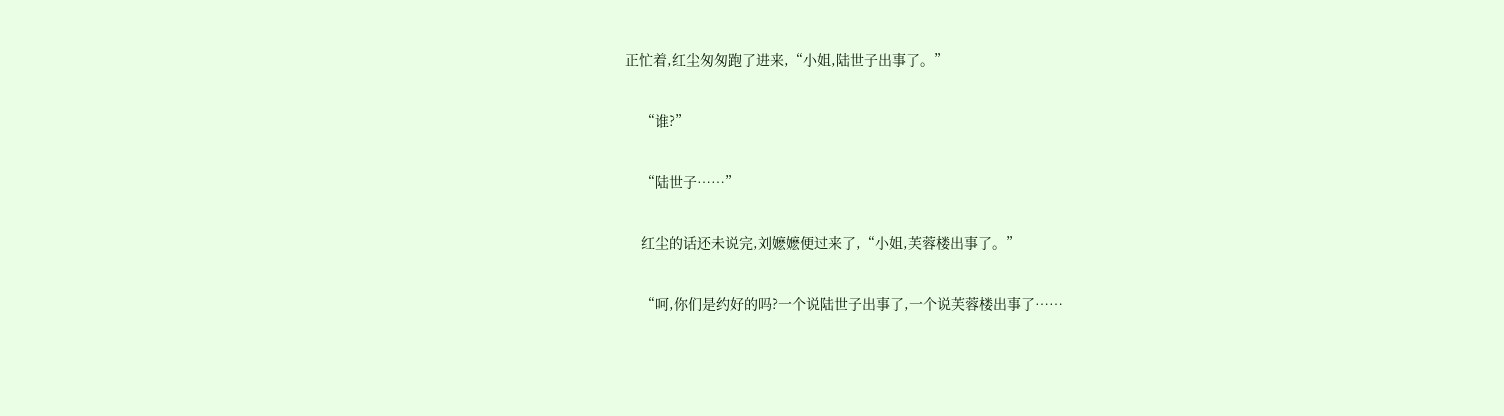正忙着,红尘匆匆跑了进来,“小姐,陆世子出事了。”

    “谁?”

    “陆世子……”

    红尘的话还未说完,刘嬷嬷便过来了,“小姐,芙蓉楼出事了。”

    “呵,你们是约好的吗?一个说陆世子出事了,一个说芙蓉楼出事了……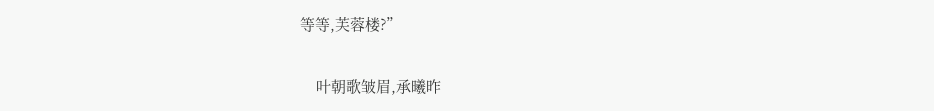等等,芙蓉楼?”

    叶朝歌皱眉,承曦昨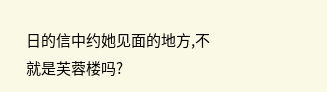日的信中约她见面的地方,不就是芙蓉楼吗?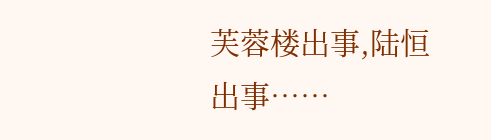芙蓉楼出事,陆恒出事……